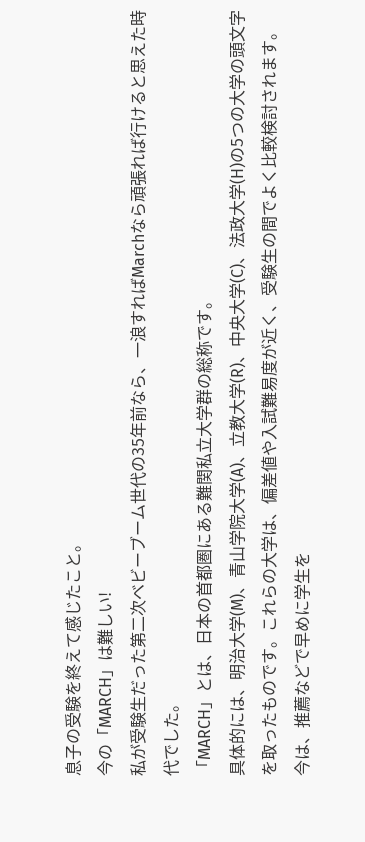息子の受験を終えて感じたこと。
今の「MARCH」は難しい!
私が受験生だった第二次ベビーブーム世代の35年前なら、一浪すればMarchなら頑張れば行けると思えた時代でした。
「MARCH」とは、日本の首都圏にある難関私立大学群の総称です。
具体的には、明治大学(M)、青山学院大学(A)、立教大学(R)、中央大学(C)、法政大学(H)の5つの大学の頭文字を取ったものです。これらの大学は、偏差値や入試難易度が近く、受験生の間でよく比較検討されます。
今は、推薦などで早めに学生を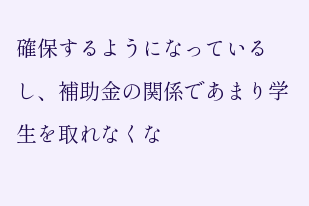確保するようになっているし、補助金の関係であまり学生を取れなくな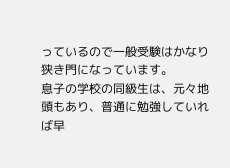っているので一般受験はかなり狭き門になっています。
息子の学校の同級生は、元々地頭もあり、普通に勉強していれば早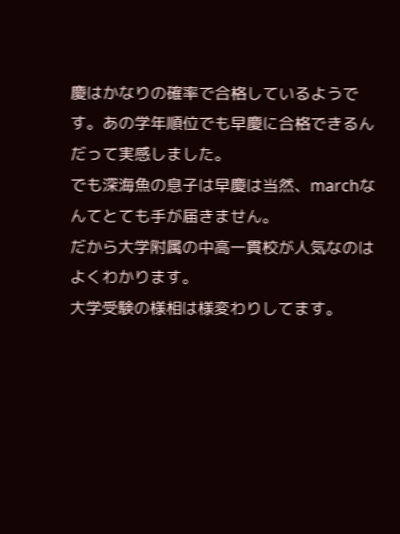慶はかなりの確率で合格しているようです。あの学年順位でも早慶に合格できるんだって実感しました。
でも深海魚の息子は早慶は当然、marchなんてとても手が届きません。
だから大学附属の中高一貫校が人気なのはよくわかります。
大学受験の様相は様変わりしてます。